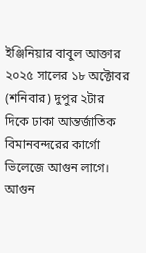ইঞ্জিনিয়ার বাবুল আক্তার
২০২৫ সালের ১৮ অক্টোবর (শনিবার) দুপুর ২টার দিকে ঢাকা আন্তর্জাতিক বিমানবন্দরের কার্গো ভিলেজে আগুন লাগে। আগুন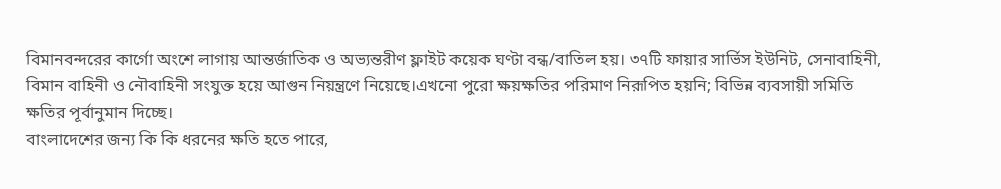বিমানবন্দরের কার্গো অংশে লাগায় আন্তর্জাতিক ও অভ্যন্তরীণ ফ্লাইট কয়েক ঘণ্টা বন্ধ/বাতিল হয়। ৩৭টি ফায়ার সার্ভিস ইউনিট, সেনাবাহিনী, বিমান বাহিনী ও নৌবাহিনী সংযুক্ত হয়ে আগুন নিয়ন্ত্রণে নিয়েছে।এখনো পুরো ক্ষয়ক্ষতির পরিমাণ নিরূপিত হয়নি; বিভিন্ন ব্যবসায়ী সমিতি ক্ষতির পূর্বানুমান দিচ্ছে।
বাংলাদেশের জন্য কি কি ধরনের ক্ষতি হতে পারে,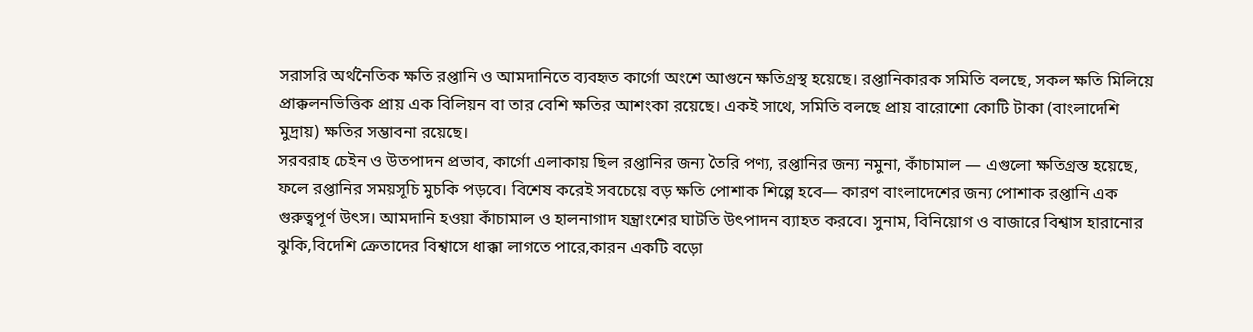সরাসরি অর্থনৈতিক ক্ষতি রপ্তানি ও আমদানিতে ব্যবহৃত কার্গো অংশে আগুনে ক্ষতিগ্রস্থ হয়েছে। রপ্তানিকারক সমিতি বলছে, সকল ক্ষতি মিলিয়ে প্রাক্কলনভিত্তিক প্রায় এক বিলিয়ন বা তার বেশি ক্ষতির আশংকা রয়েছে। একই সাথে, সমিতি বলছে প্রায় বারোশো কোটি টাকা (বাংলাদেশি মুদ্রায়) ক্ষতির সম্ভাবনা রয়েছে।
সরবরাহ চেইন ও উতপাদন প্রভাব, কার্গো এলাকায় ছিল রপ্তানির জন্য তৈরি পণ্য, রপ্তানির জন্য নমুনা, কাঁচামাল — এগুলো ক্ষতিগ্রস্ত হয়েছে, ফলে রপ্তানির সময়সূচি মুচকি পড়বে। বিশেষ করেই সবচেয়ে বড় ক্ষতি পোশাক শিল্পে হবে— কারণ বাংলাদেশের জন্য পোশাক রপ্তানি এক গুরুত্বপূর্ণ উৎস। আমদানি হওয়া কাঁচামাল ও হালনাগাদ যন্ত্রাংশের ঘাটতি উৎপাদন ব্যাহত করবে। সুনাম, বিনিয়োগ ও বাজারে বিশ্বাস হারানোর ঝুকি,বিদেশি ক্রেতাদের বিশ্বাসে ধাক্কা লাগতে পারে,কারন একটি বড়ো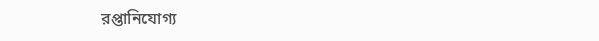রপ্তানিযোগ্য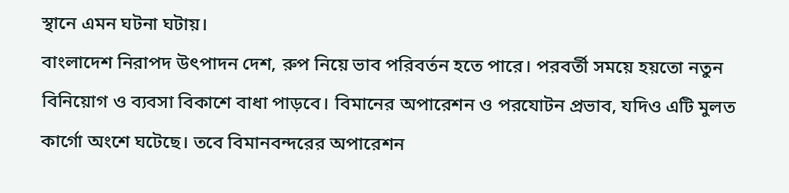স্থানে এমন ঘটনা ঘটায়।
বাংলাদেশ নিরাপদ উৎপাদন দেশ, রুপ নিয়ে ভাব পরিবর্তন হতে পারে। পরবর্তী সময়ে হয়তো নতুন বিনিয়োগ ও ব্যবসা বিকাশে বাধা পাড়বে। বিমানের অপারেশন ও পরযোটন প্রভাব, যদিও এটি মুলত কার্গো অংশে ঘটেছে। তবে বিমানবন্দরের অপারেশন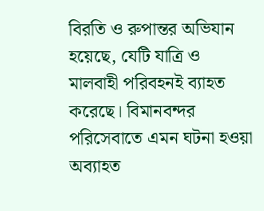বিরতি ও রুপান্তর অভিযান হয়েছে, যেটি যাত্রি ও মালবাহী পরিবহনই ব্যাহত করেছে। বিমানবন্দর পরিসেবাতে এমন ঘটনা হওয়া অব্যাহত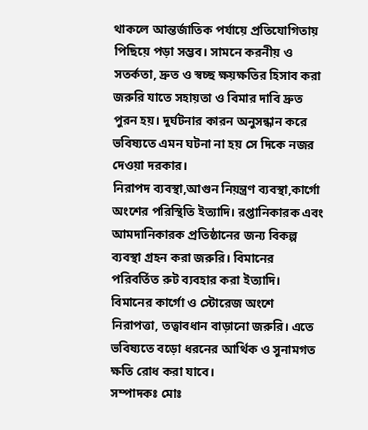থাকলে আন্তর্জাতিক পর্যায়ে প্রতিযোগিতায় পিছিয়ে পড়া সম্ভব। সামনে করনীয় ও সতর্কতা, দ্রুত ও স্বচ্ছ ক্ষয়ক্ষতির হিসাব করা জরুরি যাতে সহায়তা ও বিমার দাবি দ্রুত পুরন হয়। দুর্ঘটনার কারন অনুসন্ধান করে ভবিষ্যতে এমন ঘটনা না হয় সে দিকে নজর দেওয়া দরকার।
নিরাপদ ব্যবস্থা,আগুন নিয়ন্ত্রণ ব্যবস্থা,কার্গো অংশের পরিস্থিতি ইত্যাদি। রপ্তানিকারক এবং আমদানিকারক প্রতিষ্ঠানের জন্য বিকল্প ব্যবস্থা গ্রহন করা জরুরি। বিমানের পরিবর্তিত রুট ব্যবহার করা ইত্যাদি। বিমানের কার্গো ও স্টোরেজ অংশে নিরাপত্তা, তত্বাবধান বাড়ানো জরুরি। এতে ভবিষ্যতে বড়ো ধরনের আর্থিক ও সুনামগত ক্ষতি রোধ করা যাবে।
সম্পাদকঃ মোঃ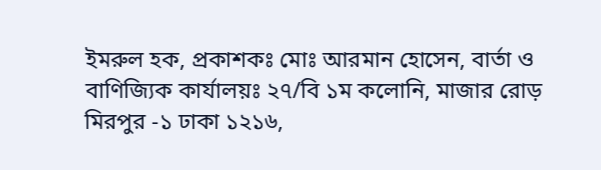ইমরুল হক, প্রকাশকঃ মোঃ আরমান হোসেন, বার্তা ও বাণিজ্যিক কার্যালয়ঃ ২৭/বি ১ম কলোনি, মাজার রোড় মিরপুর -১ ঢাকা ১২১৬,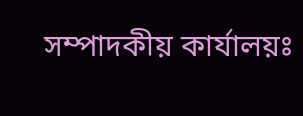সম্পাদকীয় কার্যালয়ঃ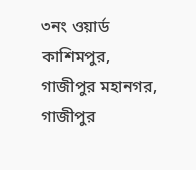৩নং ওয়ার্ড কাশিমপুর, গাজীপুর মহানগর, গাজীপুর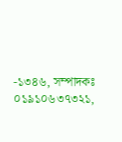-১৩৪৬, সম্পাদকঃ ০১৯১০৬৩৭৩২১,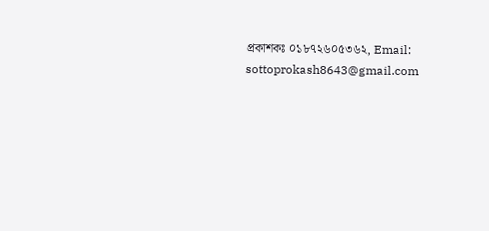প্রকাশকঃ ০১৮৭২৬০৫৩৬২, Email: sottoprokash8643@gmail.com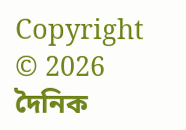Copyright © 2026 দৈনিক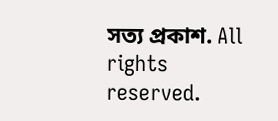সত্য প্রকাশ. All rights reserved.